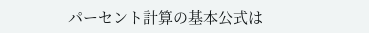パーセント計算の基本公式は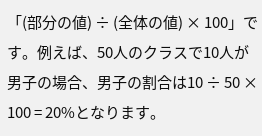「(部分の値) ÷ (全体の値) × 100」です。例えば、50人のクラスで10人が男子の場合、男子の割合は10 ÷ 50 × 100 = 20%となります。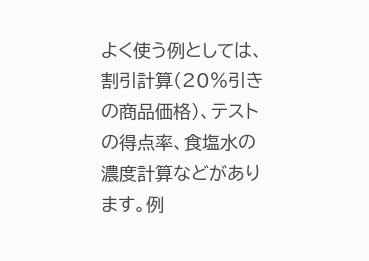よく使う例としては、割引計算(20%引きの商品価格)、テストの得点率、食塩水の濃度計算などがあります。例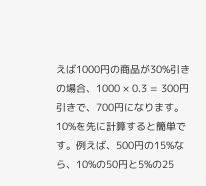えば1000円の商品が30%引きの場合、1000 × 0.3 = 300円引きで、700円になります。
10%を先に計算すると簡単です。例えば、500円の15%なら、10%の50円と5%の25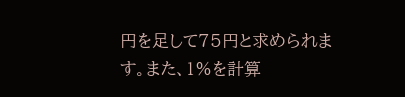円を足して75円と求められます。また、1%を計算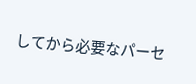してから必要なパーセ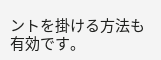ントを掛ける方法も有効です。